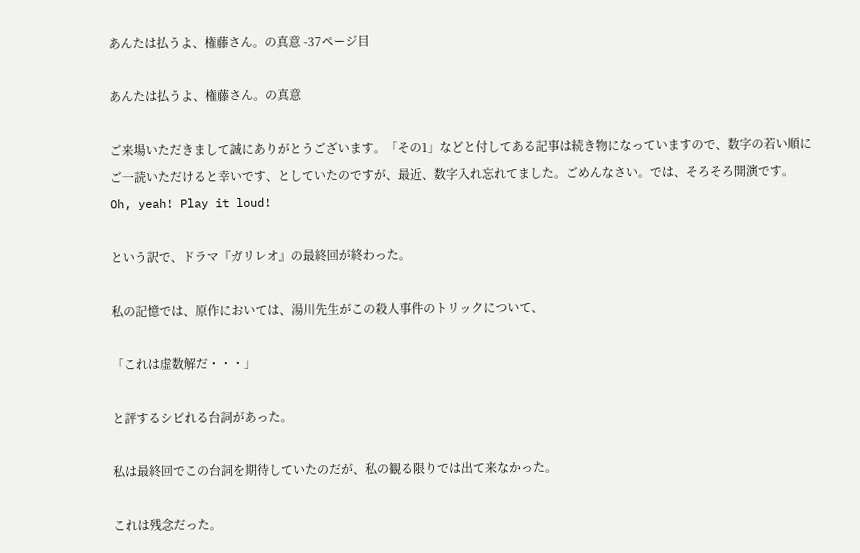あんたは払うよ、権藤さん。の真意 -37ページ目

あんたは払うよ、権藤さん。の真意

ご来場いただきまして誠にありがとうございます。「その1」などと付してある記事は続き物になっていますので、数字の若い順にご一読いただけると幸いです、としていたのですが、最近、数字入れ忘れてました。ごめんなさい。では、そろそろ開演です。Oh, yeah! Play it loud!

という訳で、ドラマ『ガリレオ』の最終回が終わった。

私の記憶では、原作においては、湯川先生がこの殺人事件のトリックについて、

「これは虚数解だ・・・」

と評するシビれる台詞があった。

私は最終回でこの台詞を期待していたのだが、私の観る限りでは出て来なかった。

これは残念だった。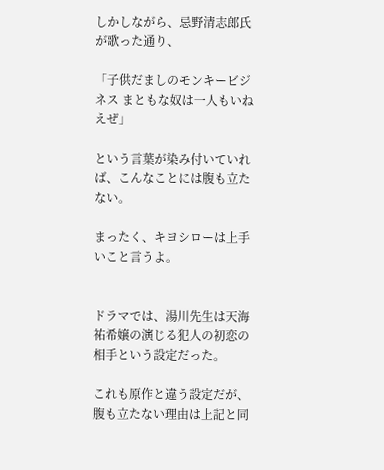しかしながら、忌野清志郎氏が歌った通り、

「子供だましのモンキービジネス まともな奴は一人もいねえぜ」

という言葉が染み付いていれば、こんなことには腹も立たない。

まったく、キヨシローは上手いこと言うよ。


ドラマでは、湯川先生は天海祐希嬢の演じる犯人の初恋の相手という設定だった。

これも原作と違う設定だが、腹も立たない理由は上記と同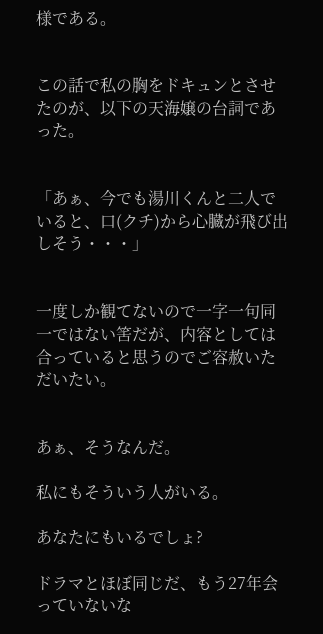様である。


この話で私の胸をドキュンとさせたのが、以下の天海嬢の台詞であった。


「あぁ、今でも湯川くんと二人でいると、口(クチ)から心臓が飛び出しそう・・・」


一度しか観てないので一字一句同一ではない筈だが、内容としては合っていると思うのでご容赦いただいたい。


あぁ、そうなんだ。

私にもそういう人がいる。

あなたにもいるでしょ?

ドラマとほぼ同じだ、もう27年会っていないな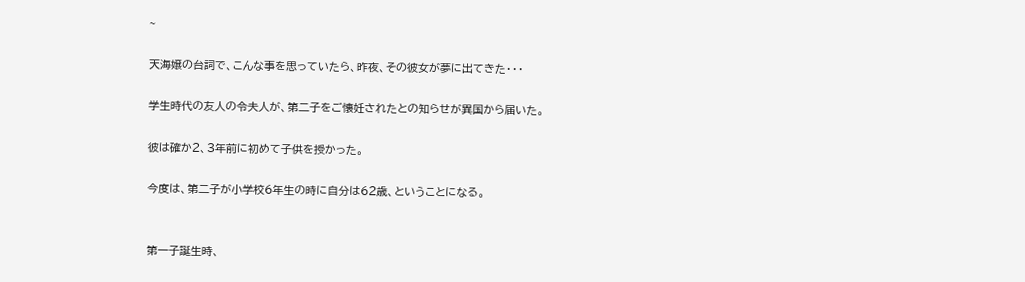~

天海嬢の台詞で、こんな事を思っていたら、昨夜、その彼女が夢に出てきた・・・

学生時代の友人の令夫人が、第二子をご懐妊されたとの知らせが異国から届いた。

彼は確か2、3年前に初めて子供を授かった。

今度は、第二子が小学校6年生の時に自分は62歳、ということになる。


第一子誕生時、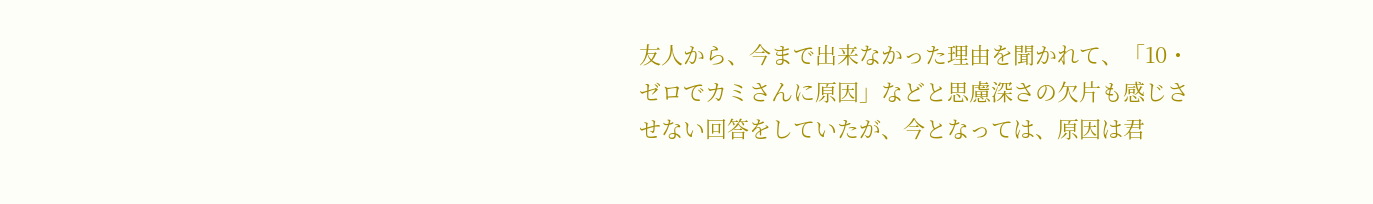友人から、今まで出来なかった理由を聞かれて、「10・ゼロでカミさんに原因」などと思慮深さの欠片も感じさせない回答をしていたが、今となっては、原因は君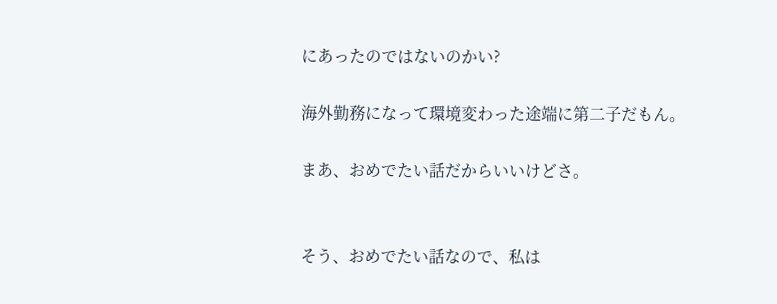にあったのではないのかい?

海外勤務になって環境変わった途端に第二子だもん。

まあ、おめでたい話だからいいけどさ。


そう、おめでたい話なので、私は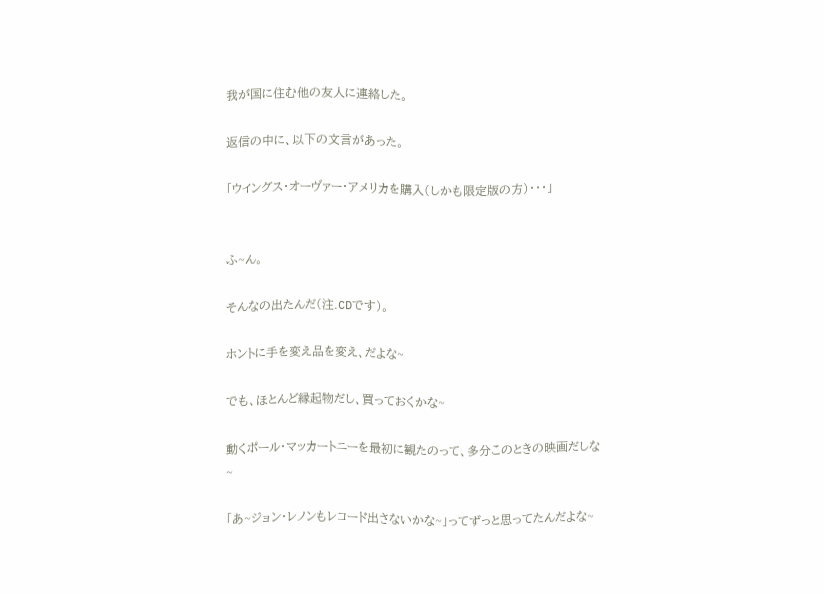我が国に住む他の友人に連絡した。

返信の中に、以下の文言があった。

「ウイングス・オーヴァー・アメリカを購入(しかも限定版の方)・・・」


ふ~ん。

そんなの出たんだ(注.CDです)。

ホントに手を変え品を変え、だよな~

でも、ほとんど縁起物だし、買っておくかな~

動くポール・マッカートニーを最初に観たのって、多分このときの映画だしな~

「あ~ジョン・レノンもレコード出さないかな~」ってずっと思ってたんだよな~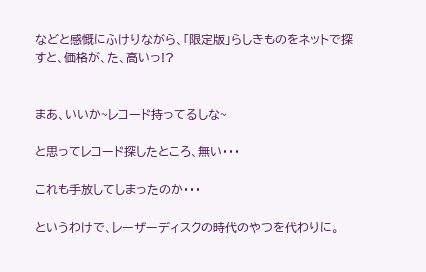などと感慨にふけりながら、「限定版」らしきものをネットで探すと、価格が、た、高いっ!?


まあ、いいか~レコード持ってるしな~

と思ってレコード探したところ、無い・・・

これも手放してしまったのか・・・

というわけで、レーザーディスクの時代のやつを代わりに。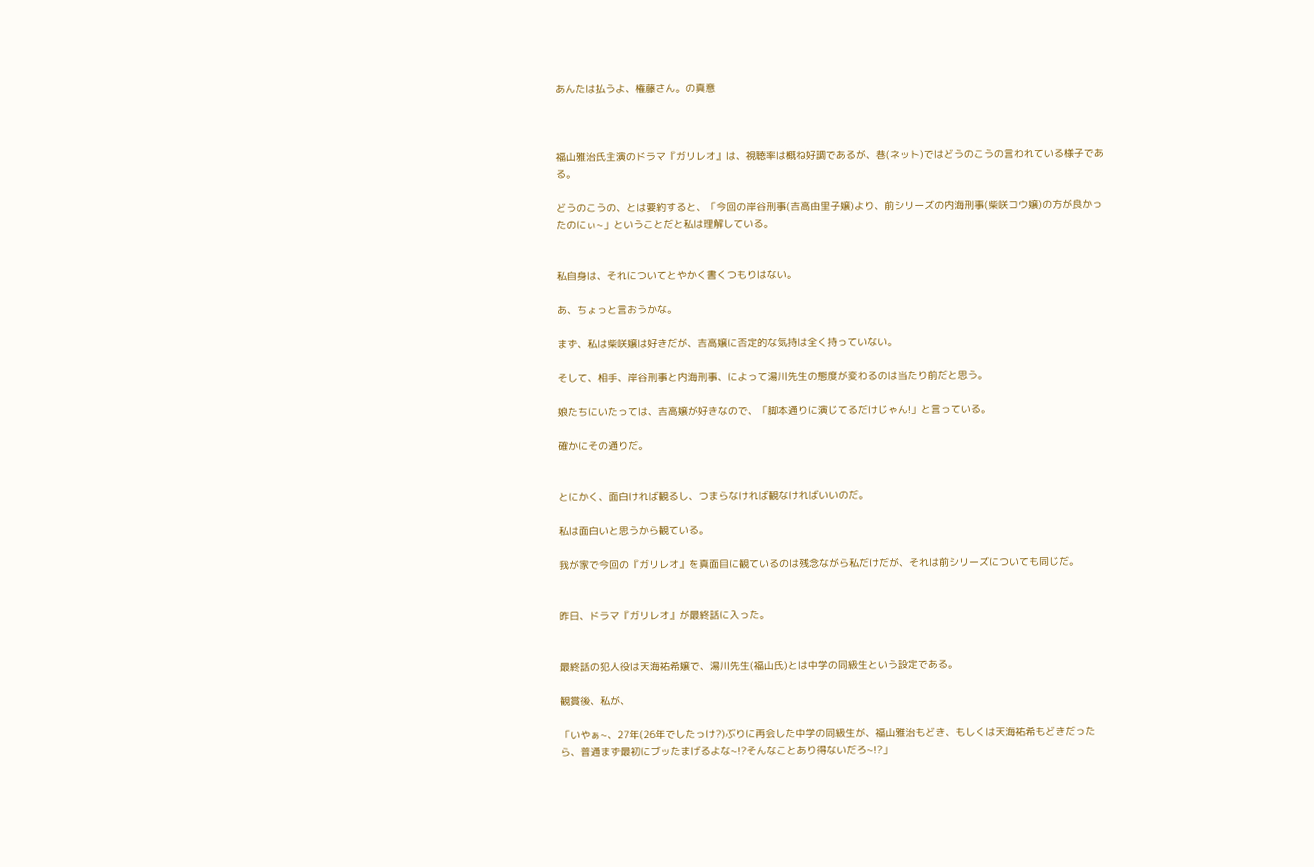あんたは払うよ、権藤さん。の真意



福山雅治氏主演のドラマ『ガリレオ』は、視聴率は概ね好調であるが、巷(ネット)ではどうのこうの言われている様子である。

どうのこうの、とは要約すると、「今回の岸谷刑事(吉高由里子嬢)より、前シリーズの内海刑事(柴咲コウ嬢)の方が良かったのにぃ~」ということだと私は理解している。


私自身は、それについてとやかく書くつもりはない。

あ、ちょっと言おうかな。

まず、私は柴咲嬢は好きだが、吉高嬢に否定的な気持は全く持っていない。

そして、相手、岸谷刑事と内海刑事、によって湯川先生の態度が変わるのは当たり前だと思う。

娘たちにいたっては、吉高嬢が好きなので、「脚本通りに演じてるだけじゃん!」と言っている。

確かにその通りだ。


とにかく、面白ければ観るし、つまらなければ観なければいいのだ。

私は面白いと思うから観ている。

我が家で今回の『ガリレオ』を真面目に観ているのは残念ながら私だけだが、それは前シリーズについても同じだ。


昨日、ドラマ『ガリレオ』が最終話に入った。


最終話の犯人役は天海祐希嬢で、湯川先生(福山氏)とは中学の同級生という設定である。

観賞後、私が、

「いやぁ~、27年(26年でしたっけ?)ぶりに再会した中学の同級生が、福山雅治もどき、もしくは天海祐希もどきだったら、普通まず最初にブッたまげるよな~!?そんなことあり得ないだろ~!?」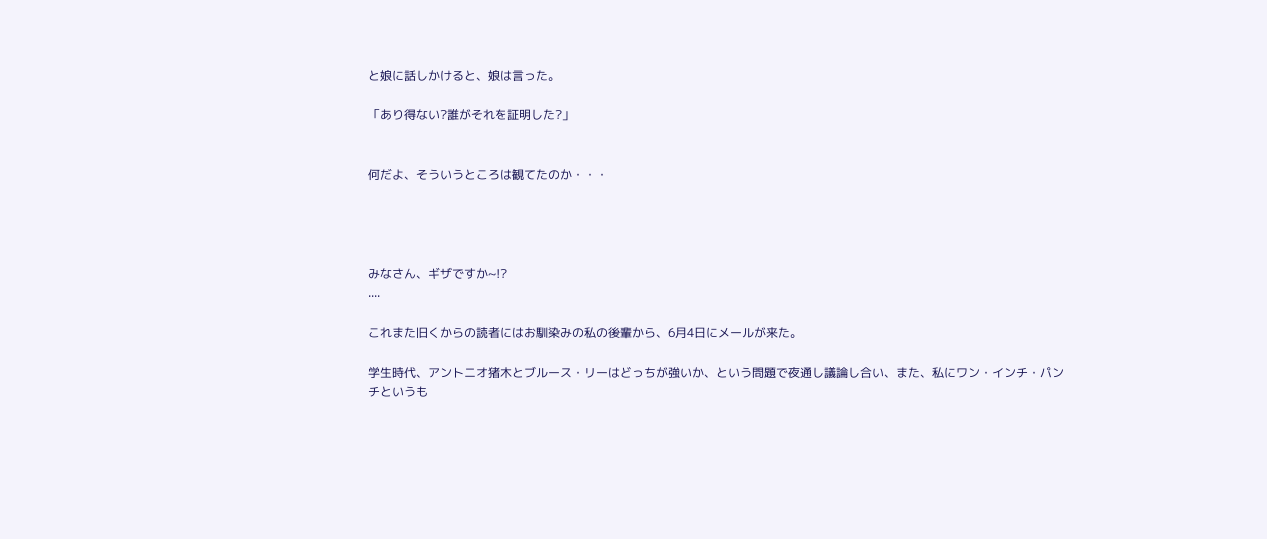と娘に話しかけると、娘は言った。

「あり得ない?誰がそれを証明した?」


何だよ、そういうところは観てたのか・・・




みなさん、ギザですか~!?
....

これまた旧くからの読者にはお馴染みの私の後輩から、6月4日にメールが来た。

学生時代、アントニオ猪木とブルース・リーはどっちが強いか、という問題で夜通し議論し合い、また、私にワン・インチ・パンチというも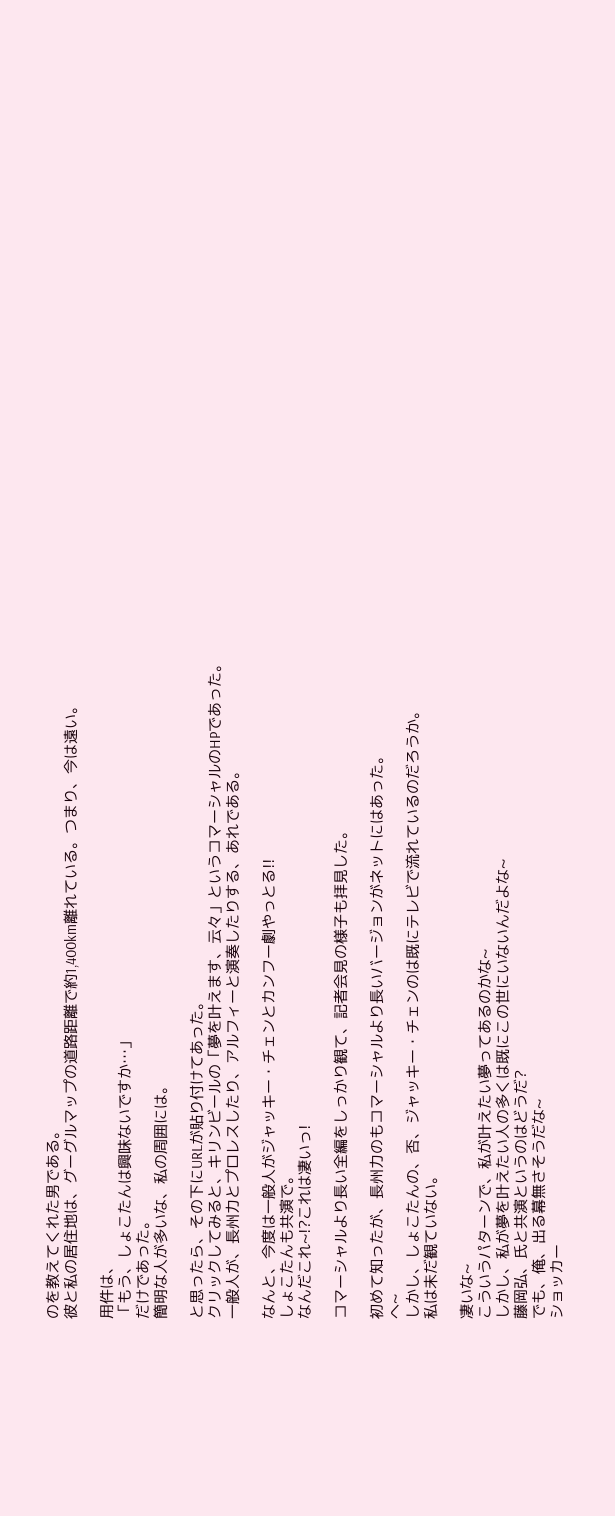のを教えてくれた男である。
彼と私の居住地は、グーグルマップの道路距離で約1,400km離れている。つまり、今は遠い。

用件は、
「もう、しょこたんは興味ないですか…」
だけであった。
簡明な人が多いな、私の周囲には。

と思ったら、その下にURLが貼り付けてあった。
クリックしてみると、キリンビールの「夢を叶えます、云々」というコマーシャルのHPであった。
一般人が、長州力とプロレスしたり、アルフィーと演奏したりする、あれである。

なんと、今度は一般人がジャッキー・チェンとカンフー劇やっとる!!
しょこたんも共演で。
なんだこれ~!?これは凄いっ!

コマーシャルより長い全編をしっかり観て、記者会見の様子も拝見した。

初めて知ったが、長州力のもコマーシャルより長いバージョンがネットにはあった。
へ~
しかし、しょこたんの、否、ジャッキー・チェンのは既にテレビで流れているのだろうか。
私は未だ観ていない。

凄いな~
こういうパターンで、私が叶えたい夢ってあるのかな~
しかし、私が夢を叶えたい人の多くは既にこの世にいないんだよな~
藤岡弘、氏と共演というのはどうだ?
でも、俺、出る幕無さそうだな~
ショッカー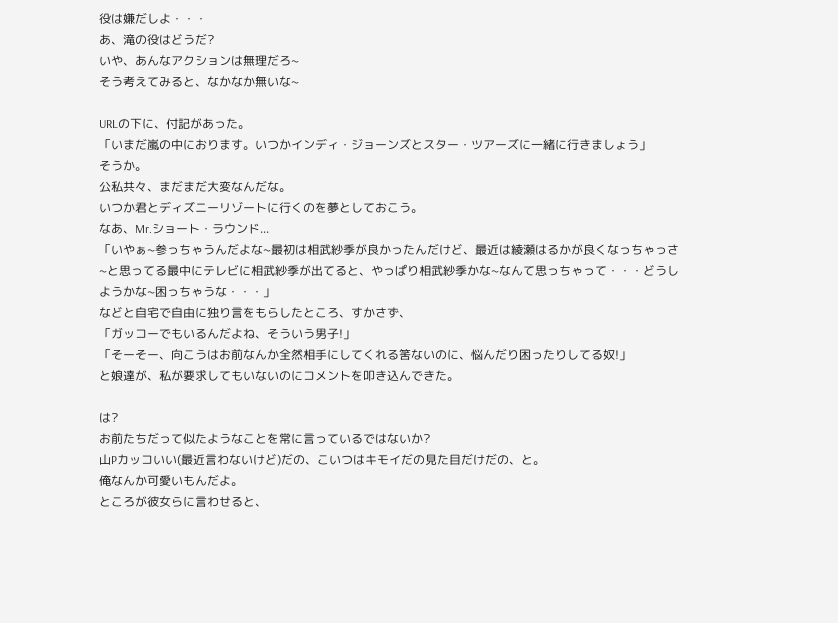役は嫌だしよ・・・
あ、滝の役はどうだ?
いや、あんなアクションは無理だろ~
そう考えてみると、なかなか無いな~

URLの下に、付記があった。
「いまだ嵐の中におります。いつかインディ・ジョーンズとスター・ツアーズに一緒に行きましょう」
そうか。
公私共々、まだまだ大変なんだな。
いつか君とディズニーリゾートに行くのを夢としておこう。
なあ、Mr.ショート・ラウンド...
「いやぁ~参っちゃうんだよな~最初は相武紗季が良かったんだけど、最近は綾瀬はるかが良くなっちゃっさ~と思ってる最中にテレビに相武紗季が出てると、やっぱり相武紗季かな~なんて思っちゃって・・・どうしようかな~困っちゃうな・・・」
などと自宅で自由に独り言をもらしたところ、すかさず、
「ガッコーでもいるんだよね、そういう男子!」
「そーそー、向こうはお前なんか全然相手にしてくれる筈ないのに、悩んだり困ったりしてる奴!」
と娘達が、私が要求してもいないのにコメントを叩き込んできた。

は?
お前たちだって似たようなことを常に言っているではないか?
山Pカッコいい(最近言わないけど)だの、こいつはキモイだの見た目だけだの、と。
俺なんか可愛いもんだよ。
ところが彼女らに言わせると、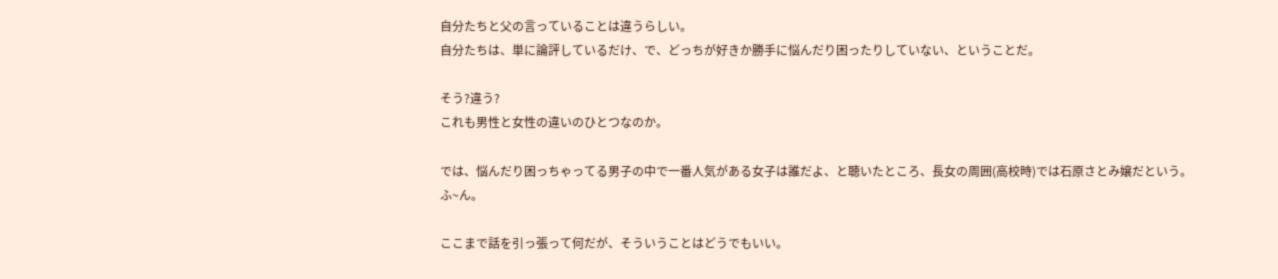自分たちと父の言っていることは違うらしい。
自分たちは、単に論評しているだけ、で、どっちが好きか勝手に悩んだり困ったりしていない、ということだ。

そう?違う?
これも男性と女性の違いのひとつなのか。

では、悩んだり困っちゃってる男子の中で一番人気がある女子は誰だよ、と聴いたところ、長女の周囲(高校時)では石原さとみ嬢だという。
ふ~ん。

ここまで話を引っ張って何だが、そういうことはどうでもいい。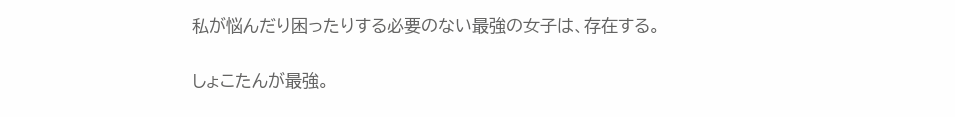私が悩んだり困ったりする必要のない最強の女子は、存在する。

しょこたんが最強。